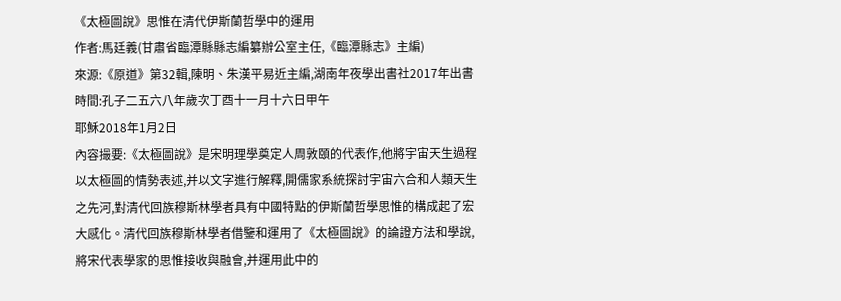《太極圖說》思惟在清代伊斯蘭哲學中的運用
作者:馬廷義(甘肅省臨潭縣縣志編纂辦公室主任,《臨潭縣志》主編)
來源:《原道》第32輯,陳明、朱漢平易近主編,湖南年夜學出書社2017年出書
時間:孔子二五六八年歲次丁酉十一月十六日甲午
耶穌2018年1月2日
內容撮要:《太極圖說》是宋明理學奠定人周敦頤的代表作,他將宇宙天生過程以太極圖的情勢表述,并以文字進行解釋,開儒家系統探討宇宙六合和人類天生之先河,對清代回族穆斯林學者具有中國特點的伊斯蘭哲學思惟的構成起了宏大感化。清代回族穆斯林學者借鑒和運用了《太極圖說》的論證方法和學說,將宋代表學家的思惟接收與融會,并運用此中的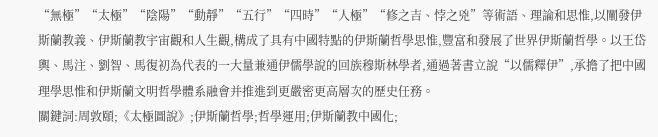“無極”“太極”“陰陽”“動靜”“五行”“四時”“人極”“修之吉、悖之兇”等術語、理論和思惟,以闡發伊斯蘭教義、伊斯蘭教宇宙觀和人生觀,構成了具有中國特點的伊斯蘭哲學思惟,豐富和發展了世界伊斯蘭哲學。以王岱輿、馬注、劉智、馬復初為代表的一大量兼通伊儒學說的回族穆斯林學者,通過著書立說“以儒釋伊”,承擔了把中國理學思惟和伊斯蘭文明哲學體系融會并推進到更嚴密更高層次的歷史任務。
關鍵詞:周敦頤;《太極圖說》;伊斯蘭哲學;哲學運用;伊斯蘭教中國化;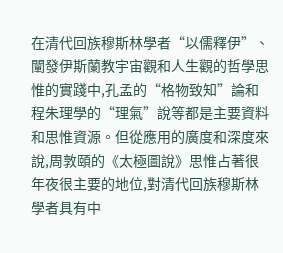在清代回族穆斯林學者“以儒釋伊”、闡發伊斯蘭教宇宙觀和人生觀的哲學思惟的實踐中,孔孟的“格物致知”論和程朱理學的“理氣”說等都是主要資料和思惟資源。但從應用的廣度和深度來說,周敦頤的《太極圖說》思惟占著很年夜很主要的地位,對清代回族穆斯林學者具有中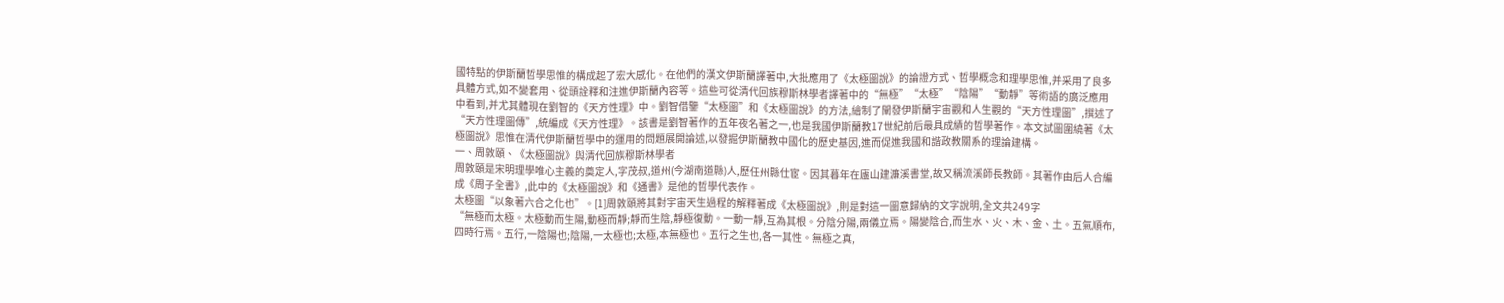國特點的伊斯蘭哲學思惟的構成起了宏大感化。在他們的漢文伊斯蘭譯著中,大批應用了《太極圖說》的論證方式、哲學概念和理學思惟,并采用了良多具體方式,如不變套用、從頭詮釋和注進伊斯蘭內容等。這些可從清代回族穆斯林學者譯著中的“無極”“太極”“陰陽”“動靜”等術語的廣泛應用中看到,并尤其體現在劉智的《天方性理》中。劉智借鑒“太極圖”和《太極圖說》的方法,繪制了闡發伊斯蘭宇宙觀和人生觀的“天方性理圖”,撰述了“天方性理圖傳”,統編成《天方性理》。該書是劉智著作的五年夜名著之一,也是我國伊斯蘭教17世紀前后最具成績的哲學著作。本文試圖圍繞著《太極圖說》思惟在清代伊斯蘭哲學中的運用的問題展開論述,以發掘伊斯蘭教中國化的歷史基因,進而促進我國和諧政教關系的理論建構。
一、周敦頤、《太極圖說》與清代回族穆斯林學者
周敦頤是宋明理學唯心主義的奠定人,字茂叔,道州(今湖南道縣)人,歷任州縣仕宦。因其暮年在廬山建濂溪書堂,故又稱流溪師長教師。其著作由后人合編成《周子全書》,此中的《太極圖說》和《通書》是他的哲學代表作。
太極圖“以象著六合之化也”。[1]周敦頤將其對宇宙天生過程的解釋著成《太極圖說》,則是對這一圖意歸納的文字說明,全文共249字
“無極而太極。太極動而生陽,動極而靜;靜而生陰,靜極復動。一動一靜,互為其根。分陰分陽,兩儀立焉。陽變陰合,而生水、火、木、金、土。五氣順布,四時行焉。五行,一陰陽也;陰陽,一太極也;太極,本無極也。五行之生也,各一其性。無極之真,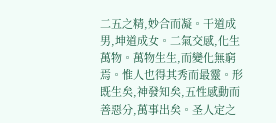二五之精,妙合而凝。干道成男,坤道成女。二氣交感,化生萬物。萬物生生,而變化無窮焉。惟人也得其秀而最靈。形既生矣,神發知矣,五性感動而善惡分,萬事出矣。圣人定之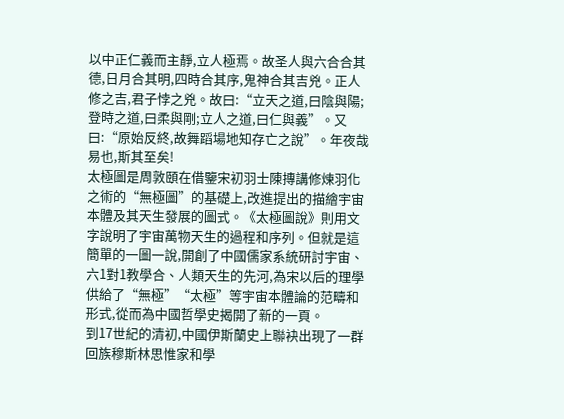以中正仁義而主靜,立人極焉。故圣人與六合合其德,日月合其明,四時合其序,鬼神合其吉兇。正人修之吉,君子悖之兇。故曰:“立天之道,曰陰與陽;登時之道,曰柔與剛;立人之道,曰仁與義”。又曰:“原始反終,故舞蹈場地知存亡之說”。年夜哉易也,斯其至矣!
太極圖是周敦頤在借鑒宋初羽士陳摶講修煉羽化之術的“無極圖”的基礎上,改進提出的描繪宇宙本體及其天生發展的圖式。《太極圖說》則用文字說明了宇宙萬物天生的過程和序列。但就是這簡單的一圖一說,開創了中國儒家系統研討宇宙、六1對1教學合、人類天生的先河,為宋以后的理學供給了“無極”“太極”等宇宙本體論的范疇和形式,從而為中國哲學史揭開了新的一頁。
到17世紀的清初,中國伊斯蘭史上聯袂出現了一群回族穆斯林思惟家和學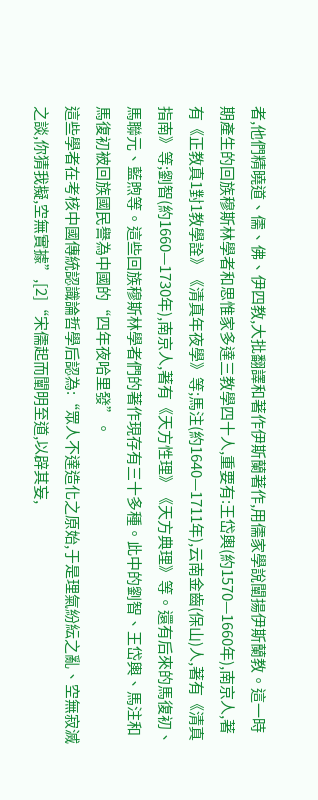者,他們精曉道、儒、佛、伊四教,大批翻譯和著作伊斯蘭著作,用儒家學說闡揚伊斯蘭教。這一時期產生的回族穆斯林學者和思惟家多達三教學四十人,重要有:王岱輿(約1570—1660年),南京人,著有《正教真1對1教學詮》《清真年夜學》等;馬注(約1640—1711年),云南金齒(保山)人,著有《清真指南》等;劉智(約1660—1730年),南京人,著有《天方性理》《天方典理》等。還有后來的馬復初、馬聯元、藍煦等。這些回族穆斯林學者們的著作現存有三十多種。此中的劉智、王岱輿、馬注和馬復初被回族國民譽為中國的“四年夜哈里發”。
這些學者在考核中國傳統認識論哲學后認為:“眾人不達造化之原始,于是理氣紛紜之亂、空無寂滅之談,你猜我擬,空無實據”,[2]“宋儒起而闡明至道,以辟其妄,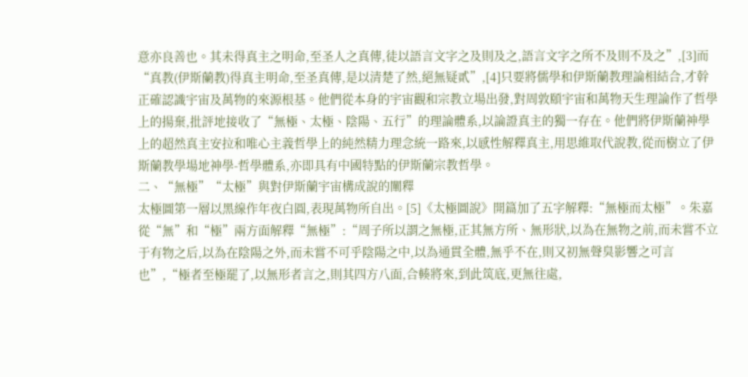意亦良善也。其未得真主之明命,至圣人之真傳,徒以語言文字之及則及之,語言文字之所不及則不及之”,[3]而“真教(伊斯蘭教)得真主明命,至圣真傳,是以清楚了然,絕無疑貳”,[4]只要將儒學和伊斯蘭教理論相結合,才幹正確認識宇宙及萬物的來源根基。他們從本身的宇宙觀和宗教立場出發,對周敦頤宇宙和萬物天生理論作了哲學上的揚棄,批評地接收了“無極、太極、陰陽、五行”的理論體系,以論證真主的獨一存在。他們將伊斯蘭神學上的超然真主安拉和唯心主義哲學上的純然精力理念統一路來,以感性解釋真主,用思維取代說教,從而樹立了伊斯蘭教學場地神學-哲學體系,亦即具有中國特點的伊斯蘭宗教哲學。
二、“無極”“太極”與對伊斯蘭宇宙構成說的闡釋
太極圖第一層以黑線作年夜白圓,表現萬物所自出。[5]《太極圖說》開篇加了五字解釋:“無極而太極”。朱嘉從“無”和“極”兩方面解釋“無極”:“周子所以謂之無極,正其無方所、無形狀,以為在無物之前,而未嘗不立于有物之后,以為在陰陽之外,而未嘗不可乎陰陽之中,以為通貫全體,無乎不在,則又初無聲臭影響之可言也”,“極者至極罷了,以無形者言之,則其四方八面,合輳將來,到此筑底,更無往處,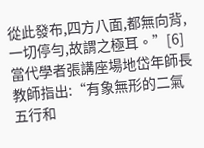從此發布,四方八面,都無向背,一切停勻,故謂之極耳。”[6]當代學者張講座場地岱年師長教師指出:“有象無形的二氣五行和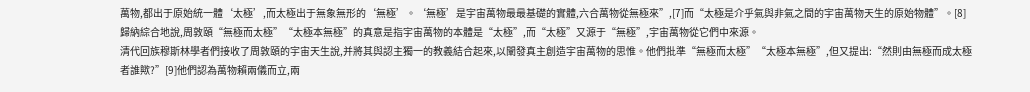萬物,都出于原始統一體‘太極’,而太極出于無象無形的‘無極’。‘無極’是宇宙萬物最最基礎的實體,六合萬物從無極來”,[7]而“太極是介乎氣與非氣之間的宇宙萬物天生的原始物體”。[8]歸納綜合地說,周敦頤“無極而太極”“太極本無極”的真意是指宇宙萬物的本體是“太極”,而“太極”又源于“無極”,宇宙萬物從它們中來源。
清代回族穆斯林學者們接收了周敦頤的宇宙天生說,并將其與認主獨一的教義結合起來,以闡發真主創造宇宙萬物的思惟。他們批準“無極而太極”“太極本無極”,但又提出:“然則由無極而成太極者誰歟?”[9]他們認為萬物賴兩儀而立,兩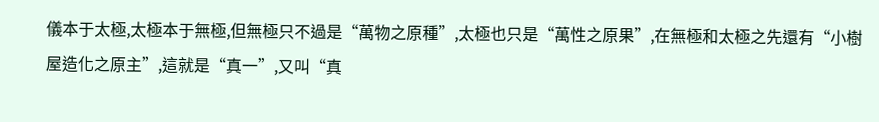儀本于太極,太極本于無極,但無極只不過是“萬物之原種”,太極也只是“萬性之原果”,在無極和太極之先還有“小樹屋造化之原主”,這就是“真一”,又叫“真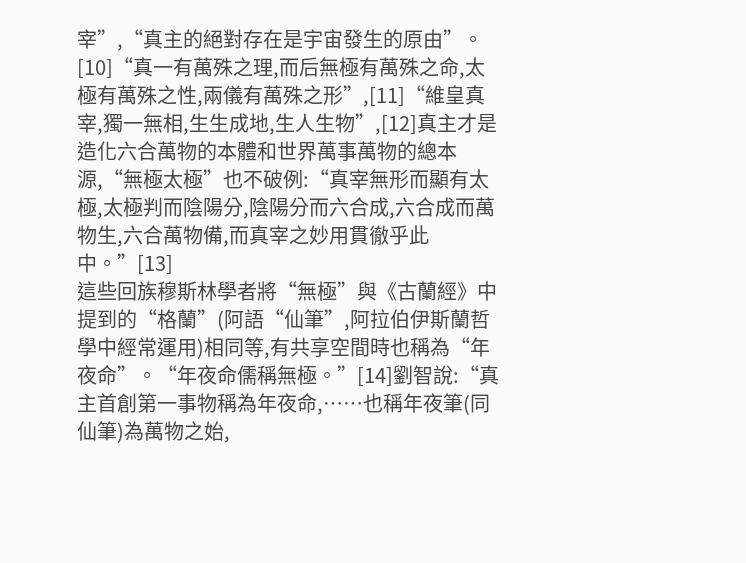宰”,“真主的絕對存在是宇宙發生的原由”。[10]“真一有萬殊之理,而后無極有萬殊之命,太極有萬殊之性,兩儀有萬殊之形”,[11]“維皇真宰,獨一無相,生生成地,生人生物”,[12]真主才是造化六合萬物的本體和世界萬事萬物的總本源,“無極太極”也不破例:“真宰無形而顯有太極,太極判而陰陽分,陰陽分而六合成,六合成而萬物生,六合萬物備,而真宰之妙用貫徹乎此中。”[13]
這些回族穆斯林學者將“無極”與《古蘭經》中提到的“格蘭”(阿語“仙筆”,阿拉伯伊斯蘭哲學中經常運用)相同等,有共享空間時也稱為“年夜命”。“年夜命儒稱無極。”[14]劉智說:“真主首創第一事物稱為年夜命,……也稱年夜筆(同仙筆)為萬物之始,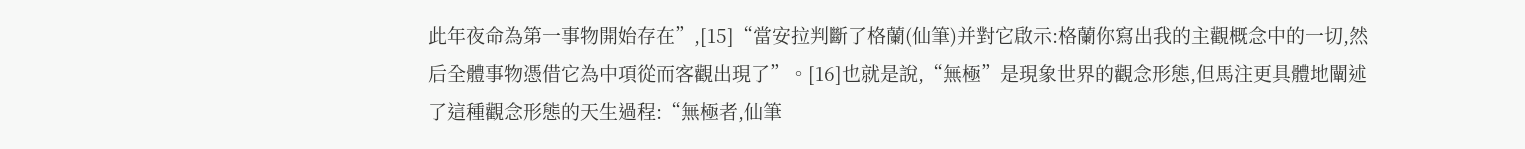此年夜命為第一事物開始存在”,[15]“當安拉判斷了格蘭(仙筆)并對它啟示:格蘭你寫出我的主觀概念中的一切,然后全體事物憑借它為中項從而客觀出現了”。[16]也就是說,“無極”是現象世界的觀念形態,但馬注更具體地闡述了這種觀念形態的天生過程:“無極者,仙筆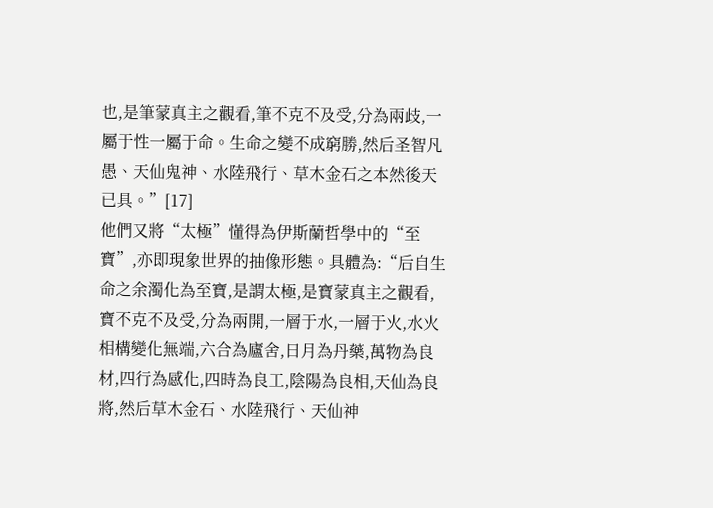也,是筆蒙真主之觀看,筆不克不及受,分為兩歧,一屬于性一屬于命。生命之變不成窮勝,然后圣智凡愚、天仙鬼神、水陸飛行、草木金石之本然後天已具。”[17]
他們又將“太極”懂得為伊斯蘭哲學中的“至寶”,亦即現象世界的抽像形態。具體為:“后自生命之余濁化為至寶,是謂太極,是寶蒙真主之觀看,寶不克不及受,分為兩開,一層于水,一層于火,水火相構變化無端,六合為廬舍,日月為丹藥,萬物為良材,四行為感化,四時為良工,陰陽為良相,天仙為良將,然后草木金石、水陸飛行、天仙神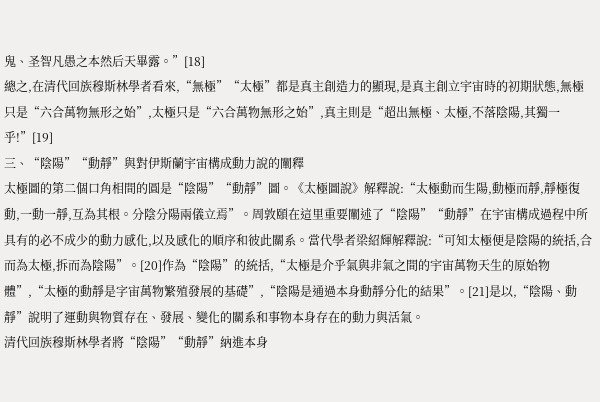鬼、圣智凡愚之本然后天畢露。”[18]
總之,在清代回族穆斯林學者看來,“無極”“太極”都是真主創造力的顯現,是真主創立宇宙時的初期狀態,無極只是“六合萬物無形之始”,太極只是“六合萬物無形之始”,真主則是“超出無極、太極,不落陰陽,其獨一乎!”[19]
三、“陰陽”“動靜”與對伊斯蘭宇宙構成動力說的闡釋
太極圖的第二個口角相間的圓是“陰陽”“動靜”圖。《太極圖說》解釋說:“太極動而生陽,動極而靜,靜極復動,一動一靜,互為其根。分陰分陽兩儀立焉”。周敦頤在這里重要闡述了“陰陽”“動靜”在宇宙構成過程中所具有的必不成少的動力感化,以及感化的順序和彼此關系。當代學者梁紹輝解釋說:“可知太極便是陰陽的統括,合而為太極,拆而為陰陽”。[20]作為“陰陽”的統括,“太極是介乎氣與非氣之間的宇宙萬物天生的原始物體”,“太極的動靜是字宙萬物繁殖發展的基礎”,“陰陽是通過本身動靜分化的結果”。[21]是以,“陰陽、動靜”說明了運動與物質存在、發展、變化的關系和事物本身存在的動力與活氣。
清代回族穆斯林學者將“陰陽”“動靜”納進本身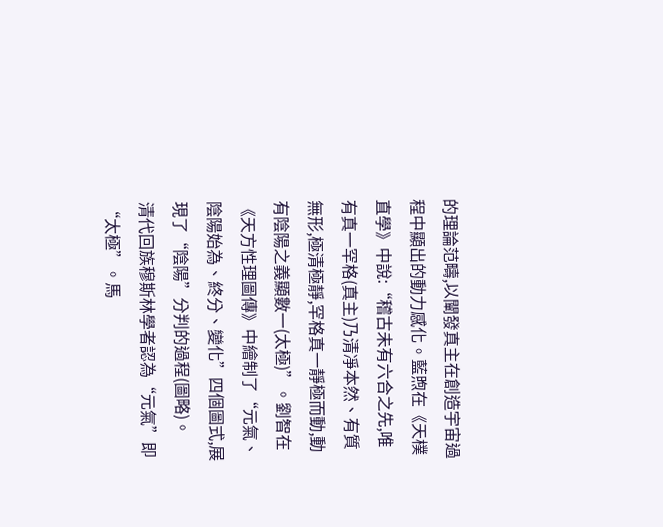的理論范疇,以闡發真主在創造宇宙過程中顯出的動力感化。藍煦在《天樸直學》中說:“稽古未有六合之先,唯有真一罕格(真主)乃清凈本然、有質無形,極清極靜,罕格真一靜極而動,動有陰陽之義顯數一(太極)”。劉智在《天方性理圖傳》中繪制了“元氣、陰陽始為、終分、變化”四個圖式,展現了“陰陽”分判的過程(圖略)。
清代回族穆斯林學者認為“元氣”即“太極”。馬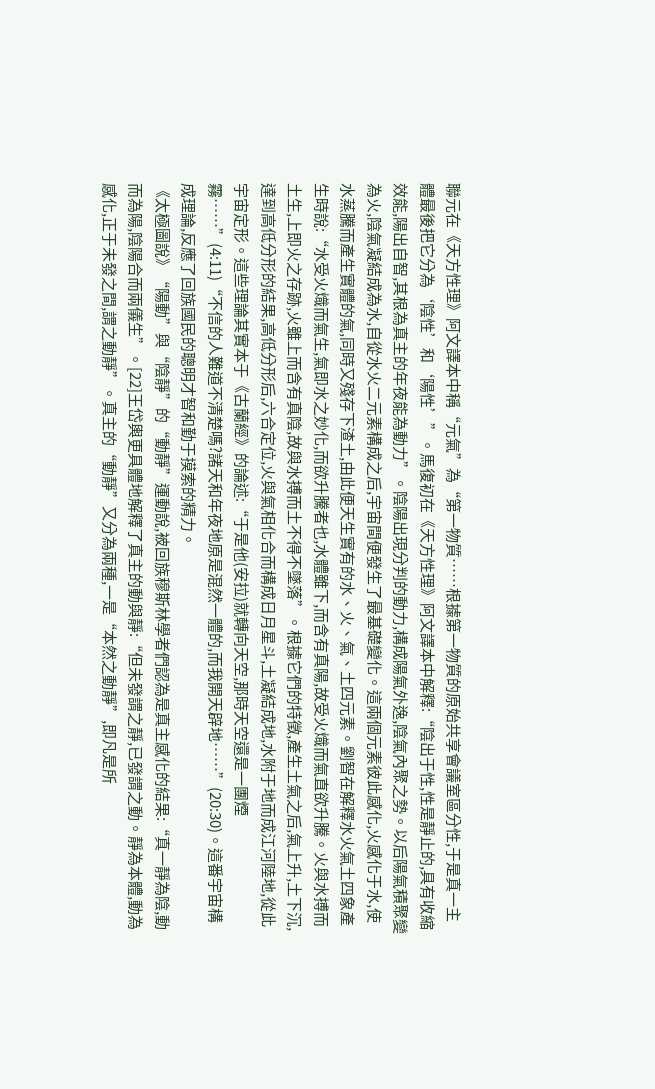聯元在《天方性理》阿文譯本中稱“元氣”為“第一物質……根據第一物質的原始共享會議室區分性,于是真一主體最後把它分為‘陰性’和‘陽性’”。馬復初在《天方性理》阿文譯本中解釋:“陰出于性,性是靜止的,具有收縮效能,陽出自智,其根為真主的年夜能為動力”。陰陽出現分判的動力,構成陽氣外逸,陰氣內聚之勢。以后陽氣積聚變為火,陰氣凝結成為水,自從水火二元素構成之后,宇宙間便發生了最基礎變化。這兩個元素彼此感化,火感化于水,使水蒸騰而產生實體的氣,同時又殘存下渣土,由此便天生實有的水、火、氣、土四元素。劉智在解釋水火氣土四象產生時說:“水受火熾而氣生,氣即水之妙化,而欲升騰者也,水體雖下,而含有真陽,故受火熾而氣直欲升騰。火與水搏而土生,上即火之存跡,火雖上而含有真陰,故與水搏而土不得不墜落”。根據它們的特徵,產生土氣之后,氣上升,土下沉,達到高低分形的結果,高低分形后,六合定位,火與氣相化合而構成日月星斗,土凝結成地,水附于地而成江河陸地,從此宇宙定形。這些理論其實本于《古蘭經》的論述:“于是他(安拉)就轉向天空,那時天空還是一團煙霧……”(4:11)“不信的人難道不清楚嗎?諸天和年夜地原是混然一體的,而我開天辟地……”(20:30)。這番宇宙構成理論,反應了回族國民的聰明才智和勤于摸索的精力。
《太極圖說》“陽動”與“陰靜”的“動靜”運動說,被回族穆斯林學者們認為是真主感化的結果:“真一靜為陰,動而為陽,陰陽合而兩儀生”。[22]王岱輿更具體地解釋了真主的動與靜:“但未發謂之靜,已發謂之動。靜為本體,動為感化,正于未發之間,謂之動靜”。真主的“動靜”又分為兩種,一是“本然之動靜”,即凡是所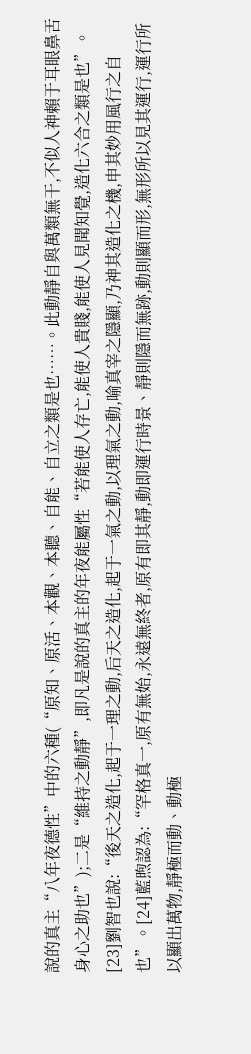說的真主“八年夜德性”中的六種(“原知、原活、本觀、本聽、自能、自立之類是也……。此動靜自與萬類無干,不似人神賴于耳眼鼻舌身心之助也”);二是“維持之動靜”,即凡是說的真主的年夜能屬性“若能使人存亡,能使人貴賤,能使人見聞知覺,造化六合之類是也”。[23]劉智也說:“後天之造化,起于一理之動,后天之造化,起于一氣之動,以理氣之動,喻真宰之隱顯,乃神其造化之機,申其妙用風行之自也”。[24]藍煦認為:“罕格真一,原有無始,永遠無終者,原有即其靜,動即運行時景、靜則隱而無跡,動則顯而形,無形所以見其運行,運行所以顯出萬物,靜極而動、動極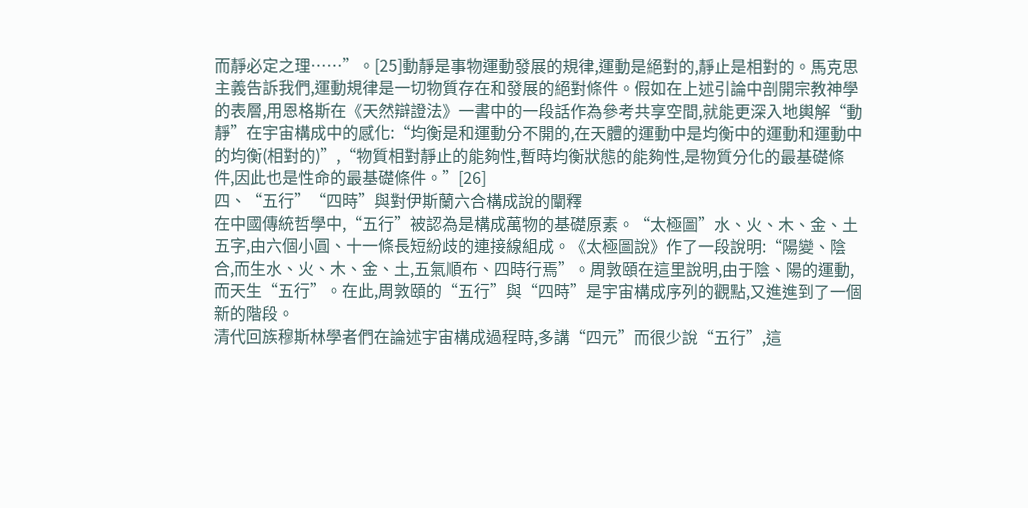而靜必定之理……”。[25]動靜是事物運動發展的規律,運動是絕對的,靜止是相對的。馬克思主義告訴我們,運動規律是一切物質存在和發展的絕對條件。假如在上述引論中剖開宗教神學的表層,用恩格斯在《天然辯證法》一書中的一段話作為參考共享空間,就能更深入地輿解“動靜”在宇宙構成中的感化:“均衡是和運動分不開的,在天體的運動中是均衡中的運動和運動中的均衡(相對的)”,“物質相對靜止的能夠性,暫時均衡狀態的能夠性,是物質分化的最基礎條件,因此也是性命的最基礎條件。”[26]
四、“五行”“四時”與對伊斯蘭六合構成說的闡釋
在中國傳統哲學中,“五行”被認為是構成萬物的基礎原素。“太極圖”水、火、木、金、土五字,由六個小圓、十一條長短紛歧的連接線組成。《太極圖說》作了一段說明:“陽變、陰合,而生水、火、木、金、土,五氣順布、四時行焉”。周敦頤在這里說明,由于陰、陽的運動,而天生“五行”。在此,周敦頤的“五行”與“四時”是宇宙構成序列的觀點,又進進到了一個新的階段。
清代回族穆斯林學者們在論述宇宙構成過程時,多講“四元”而很少說“五行”,這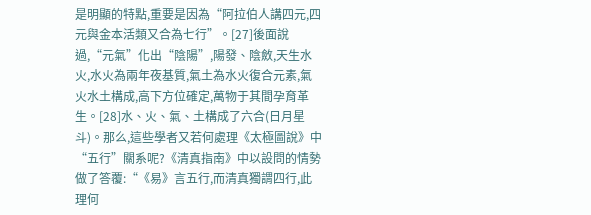是明顯的特點,重要是因為“阿拉伯人講四元,四元與金本活類又合為七行”。[27]後面說過,“元氣”化出“陰陽”,陽發、陰斂,天生水火,水火為兩年夜基質,氣土為水火復合元素,氣火水土構成,高下方位確定,萬物于其間孕育革生。[28]水、火、氣、土構成了六合(日月星斗)。那么,這些學者又若何處理《太極圖說》中“五行”關系呢?《清真指南》中以設問的情勢做了答覆:“《易》言五行,而清真獨謂四行,此理何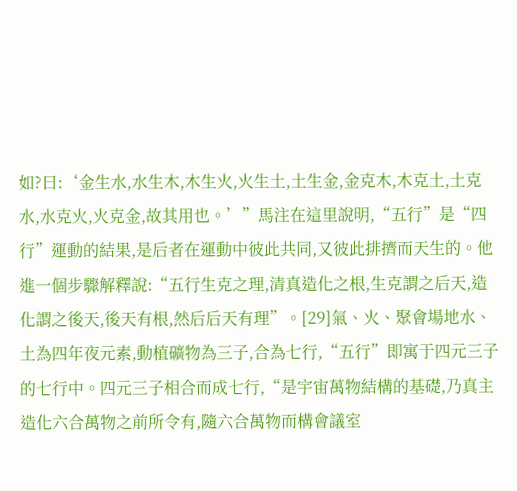如?曰:‘金生水,水生木,木生火,火生土,土生金,金克木,木克土,土克水,水克火,火克金,故其用也。’”馬注在這里說明,“五行”是“四行”運動的結果,是后者在運動中彼此共同,又彼此排擠而天生的。他進一個步驟解釋說:“五行生克之理,清真造化之根,生克謂之后天,造化謂之後天,後天有根,然后后天有理”。[29]氣、火、聚會場地水、土為四年夜元素,動植礦物為三子,合為七行,“五行”即寓于四元三子的七行中。四元三子相合而成七行,“是宇宙萬物結構的基礎,乃真主造化六合萬物之前所令有,隨六合萬物而構會議室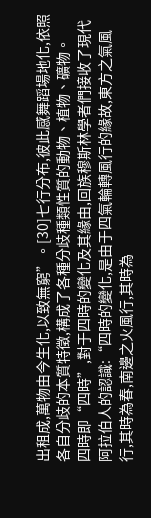出租成,萬物由今生化,以致無窮”。[30]七行分布,彼此感舞蹈場地化,依照各自分歧的本質特徵,構成了各種分歧種類性質的動物、植物、礦物。
四時即“四時”,對于四時的變化及其緣由,回族穆斯林學者們接收了現代阿拉伯人的認識:“四時的變化,是由于四氣輪轉風行的緣故,東方之氣風行,其時為春,南邊之火風行,其時為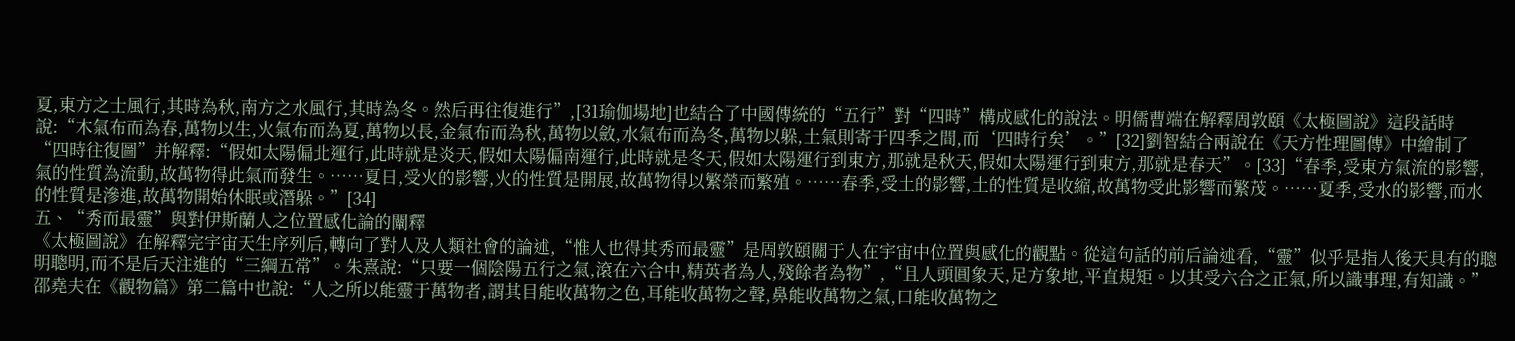夏,東方之士風行,其時為秋,南方之水風行,其時為冬。然后再往復進行”,[31瑜伽場地]也結合了中國傳統的“五行”對“四時”構成感化的說法。明儒曹端在解釋周敦頤《太極圖說》這段話時說:“木氣布而為春,萬物以生,火氣布而為夏,萬物以長,金氣布而為秋,萬物以斂,水氣布而為冬,萬物以躲,土氣則寄于四季之間,而‘四時行矣’。”[32]劉智結合兩說在《天方性理圖傳》中繪制了“四時往復圖”并解釋:“假如太陽偏北運行,此時就是炎天,假如太陽偏南運行,此時就是冬天,假如太陽運行到東方,那就是秋天,假如太陽運行到東方,那就是春天”。[33]“春季,受東方氣流的影響,氣的性質為流動,故萬物得此氣而發生。……夏日,受火的影響,火的性質是開展,故萬物得以繁榮而繁殖。……春季,受土的影響,土的性質是收縮,故萬物受此影響而繁茂。……夏季,受水的影響,而水的性質是滲進,故萬物開始休眠或潛躲。”[34]
五、“秀而最靈”與對伊斯蘭人之位置感化論的闡釋
《太極圖說》在解釋完宇宙天生序列后,轉向了對人及人類社會的論述,“惟人也得其秀而最靈”是周敦頤關于人在宇宙中位置與感化的觀點。從這句話的前后論述看,“靈”似乎是指人後天具有的聰明聰明,而不是后天注進的“三綱五常”。朱熹說:“只要一個陰陽五行之氣,滾在六合中,精英者為人,殘餘者為物”,“且人頭圓象天,足方象地,平直規矩。以其受六合之正氣,所以識事理,有知識。”邵堯夫在《觀物篇》第二篇中也說:“人之所以能靈于萬物者,謂其目能收萬物之色,耳能收萬物之聲,鼻能收萬物之氣,口能收萬物之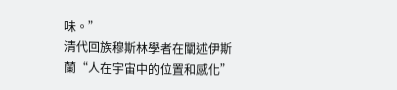味。”
清代回族穆斯林學者在闡述伊斯蘭“人在宇宙中的位置和感化”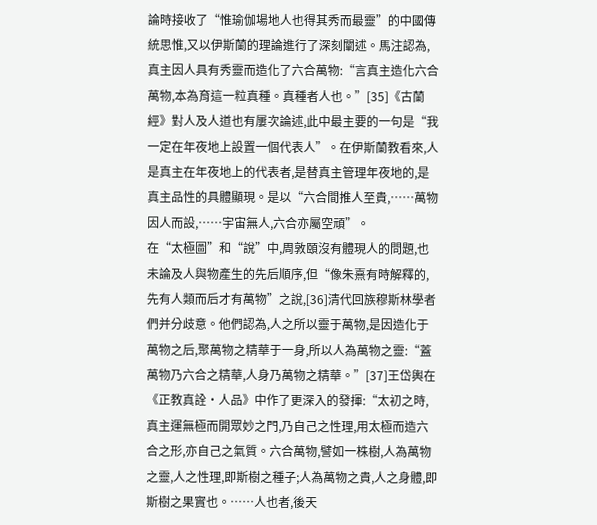論時接收了“惟瑜伽場地人也得其秀而最靈”的中國傳統思惟,又以伊斯蘭的理論進行了深刻闡述。馬注認為,真主因人具有秀靈而造化了六合萬物:“言真主造化六合萬物,本為育這一粒真種。真種者人也。”[35]《古蘭經》對人及人道也有屢次論述,此中最主要的一句是“我一定在年夜地上設置一個代表人”。在伊斯蘭教看來,人是真主在年夜地上的代表者,是替真主管理年夜地的,是真主品性的具體顯現。是以“六合間推人至貴,……萬物因人而設,……宇宙無人,六合亦屬空頑”。
在“太極圖”和“說”中,周敦頤沒有體現人的問題,也未論及人與物產生的先后順序,但“像朱熹有時解釋的,先有人類而后才有萬物”之說,[36]清代回族穆斯林學者們并分歧意。他們認為,人之所以靈于萬物,是因造化于萬物之后,聚萬物之精華于一身,所以人為萬物之靈:“蓋萬物乃六合之精華,人身乃萬物之精華。”[37]王岱輿在《正教真詮·人品》中作了更深入的發揮:“太初之時,真主運無極而開眾妙之門,乃自己之性理,用太極而造六合之形,亦自己之氣質。六合萬物,譬如一株樹,人為萬物之靈,人之性理,即斯樹之種子;人為萬物之貴,人之身體,即斯樹之果實也。……人也者,後天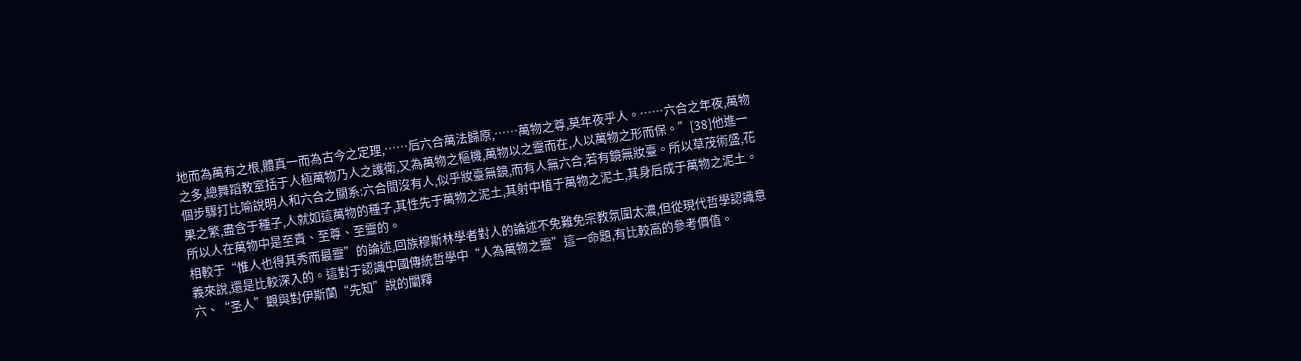地而為萬有之根,體真一而為古今之定理,……后六合萬法歸原,……萬物之尊,莫年夜乎人。……六合之年夜,萬物之多,總舞蹈教室括于人極萬物乃人之護衛,又為萬物之樞機,萬物以之靈而在,人以萬物之形而保。”[38]他進一個步驟打比喻說明人和六合之關系:六合間沒有人,似乎妝臺無鏡,而有人無六合,若有鏡無妝臺。所以草茂術盛,花果之繁,盡含于種子,人就如這萬物的種子,其性先于萬物之泥土,其射中植于萬物之泥土,其身后成于萬物之泥土。所以人在萬物中是至貴、至尊、至靈的。
相較于“惟人也得其秀而最靈”的論述,回族穆斯林學者對人的論述不免難免宗教氛圍太濃,但從現代哲學認識意義來說,還是比較深入的。這對于認識中國傳統哲學中“人為萬物之靈”這一命題,有比較高的參考價值。
六、“圣人”觀與對伊斯蘭“先知”說的闡釋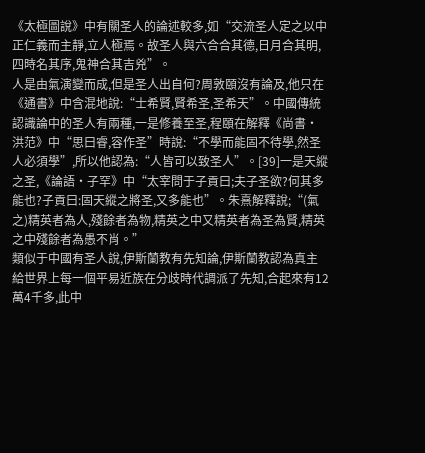《太極圖說》中有關圣人的論述較多,如“交流圣人定之以中正仁義而主靜,立人極焉。故圣人與六合合其德,日月合其明,四時名其序,鬼神合其吉兇”。
人是由氣演變而成,但是圣人出自何?周敦頤沒有論及,他只在《通書》中含混地說:“士希賢,賢希圣,圣希天”。中國傳統認識論中的圣人有兩種,一是修養至圣,程頤在解釋《尚書·洪范》中“思曰睿,容作圣”時說:“不學而能固不待學,然圣人必須學”,所以他認為:“人皆可以致圣人”。[39]一是天縱之圣,《論語·子罕》中“太宰問于子貢曰;夫子圣欲?何其多能也?子貢曰:固天縱之將圣,又多能也”。朱熹解釋說;“(氣之)精英者為人,殘餘者為物,精英之中又精英者為圣為賢,精英之中殘餘者為愚不肖。”
類似于中國有圣人說,伊斯蘭教有先知論,伊斯蘭教認為真主給世界上每一個平易近族在分歧時代調派了先知,合起來有12萬4千多,此中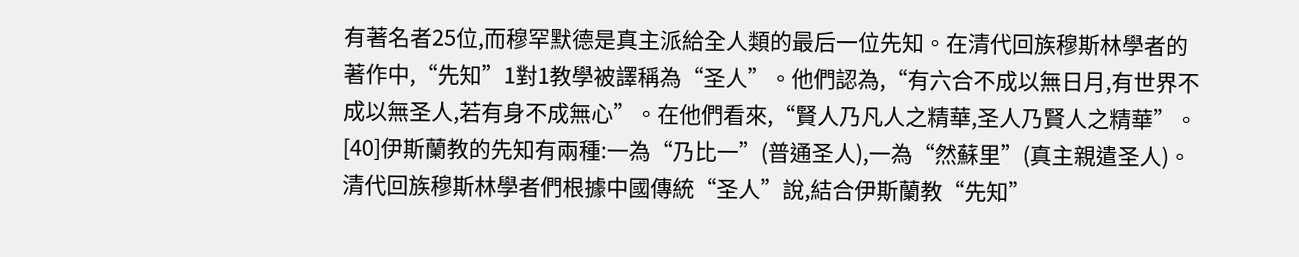有著名者25位,而穆罕默德是真主派給全人類的最后一位先知。在清代回族穆斯林學者的著作中,“先知”1對1教學被譯稱為“圣人”。他們認為,“有六合不成以無日月,有世界不成以無圣人,若有身不成無心”。在他們看來,“賢人乃凡人之精華,圣人乃賢人之精華”。[40]伊斯蘭教的先知有兩種:一為“乃比一”(普通圣人),一為“然蘇里”(真主親遣圣人)。清代回族穆斯林學者們根據中國傳統“圣人”說,結合伊斯蘭教“先知”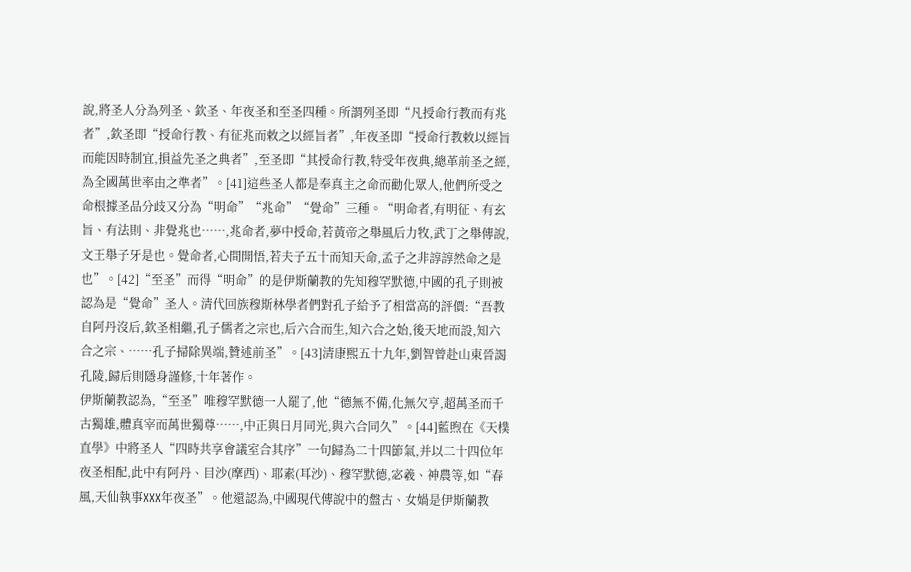說,將圣人分為列圣、欽圣、年夜圣和至圣四種。所謂列圣即“凡授命行教而有兆者”,欽圣即“授命行教、有征兆而敕之以經旨者”,年夜圣即“授命行教敕以經旨而能因時制宜,損益先圣之典者”,至圣即“其授命行教,特受年夜典,總革前圣之經,為全國萬世率由之準者”。[41]這些圣人都是奉真主之命而勸化眾人,他們所受之命根據圣品分歧又分為“明命”“兆命”“覺命”三種。“明命者,有明征、有玄旨、有法則、非覺兆也……,兆命者,夢中授命,若黃帝之舉風后力牧,武丁之舉傳說,文王舉子牙是也。覺命者,心間開悟,若夫子五十而知天命,孟子之非諄諄然命之是也”。[42]“至圣”而得“明命”的是伊斯蘭教的先知穆罕默德,中國的孔子則被認為是“覺命”圣人。清代回族穆斯林學者們對孔子給予了相當高的評價:“吾教自阿丹沒后,欽圣相繼,孔子儒者之宗也,后六合而生,知六合之始,後天地而設,知六合之宗、……孔子掃除異端,贊述前圣”。[43]清康熙五十九年,劉智曾赴山東晉謁孔陵,歸后則隱身謹修,十年著作。
伊斯蘭教認為,“至圣”唯穆罕默德一人罷了,他“德無不備,化無欠亨,超萬圣而千古獨雄,體真宰而萬世獨尊……,中正與日月同光,與六合同久”。[44]藍煦在《天樸直學》中將圣人“四時共享會議室合其序”一句歸為二十四節氣,并以二十四位年夜圣相配,此中有阿丹、目沙(摩西)、耶素(耳沙)、穆罕默德,宓羲、神農等,如“春風,天仙執事XXX年夜圣”。他還認為,中國現代傳說中的盤古、女媧是伊斯蘭教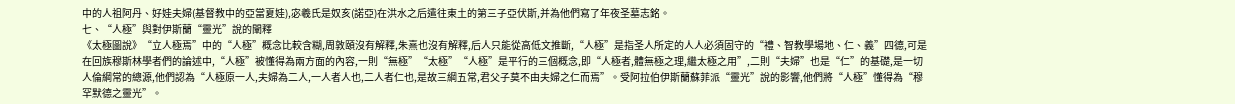中的人祖阿丹、好娃夫婦(基督教中的亞當夏娃),宓羲氏是奴亥(諾亞)在洪水之后遣往東土的第三子亞伏斯,并為他們寫了年夜圣墓志銘。
七、“人極”與對伊斯蘭“靈光”說的闡釋
《太極圖說》“立人極焉”中的“人極”概念比較含糊,周敦頤沒有解釋,朱熹也沒有解釋,后人只能從高低文推斷,“人極”是指圣人所定的人人必須固守的“禮、智教學場地、仁、義”四德,可是在回族穆斯林學者們的論述中,“人極”被懂得為兩方面的內容,一則“無極”“太極”“人極”是平行的三個概念,即“人極者,體無極之理,繼太極之用”,二則“夫婦”也是“仁”的基礎,是一切人倫綱常的總源,他們認為“人極原一人,夫婦為二人,一人者人也,二人者仁也,是故三綱五常,君父子莫不由夫婦之仁而焉”。受阿拉伯伊斯蘭蘇菲派“靈光”說的影響,他們將“人極”懂得為“穆罕默德之靈光”。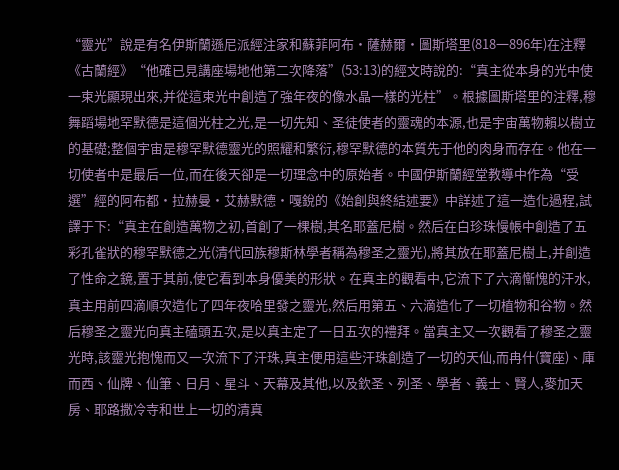“靈光”說是有名伊斯蘭遜尼派經注家和蘇菲阿布·薩赫爾·圖斯塔里(818一896年)在注釋《古蘭經》“他確已見講座場地他第二次降落”(53:13)的經文時說的:“真主從本身的光中使一束光顯現出來,并從這束光中創造了強年夜的像水晶一樣的光柱”。根據圖斯塔里的注釋,穆舞蹈場地罕默德是這個光柱之光,是一切先知、圣徒使者的靈魂的本源,也是宇宙萬物賴以樹立的基礎;整個宇宙是穆罕默德靈光的照耀和繁衍,穆罕默德的本質先于他的肉身而存在。他在一切使者中是最后一位,而在後天卻是一切理念中的原始者。中國伊斯蘭經堂教導中作為“受選”經的阿布都·拉赫曼·艾赫默德·嘎銳的《始創與終結述要》中詳述了這一造化過程,試譯于下:“真主在創造萬物之初,首創了一棵樹,其名耶蓋尼樹。然后在白珍珠慢帳中創造了五彩孔雀狀的穆罕默德之光(清代回族穆斯林學者稱為穆圣之靈光),將其放在耶蓋尼樹上,并創造了性命之鏡,置于其前,使它看到本身優美的形狀。在真主的觀看中,它流下了六滴慚愧的汗水,真主用前四滴順次造化了四年夜哈里發之靈光,然后用第五、六滴造化了一切植物和谷物。然后穆圣之靈光向真主磕頭五次,是以真主定了一日五次的禮拜。當真主又一次觀看了穆圣之靈光時,該靈光抱愧而又一次流下了汗珠,真主便用這些汗珠創造了一切的天仙,而冉什(寶座)、庫而西、仙牌、仙筆、日月、星斗、天幕及其他,以及欽圣、列圣、學者、義士、賢人,麥加天房、耶路撒冷寺和世上一切的清真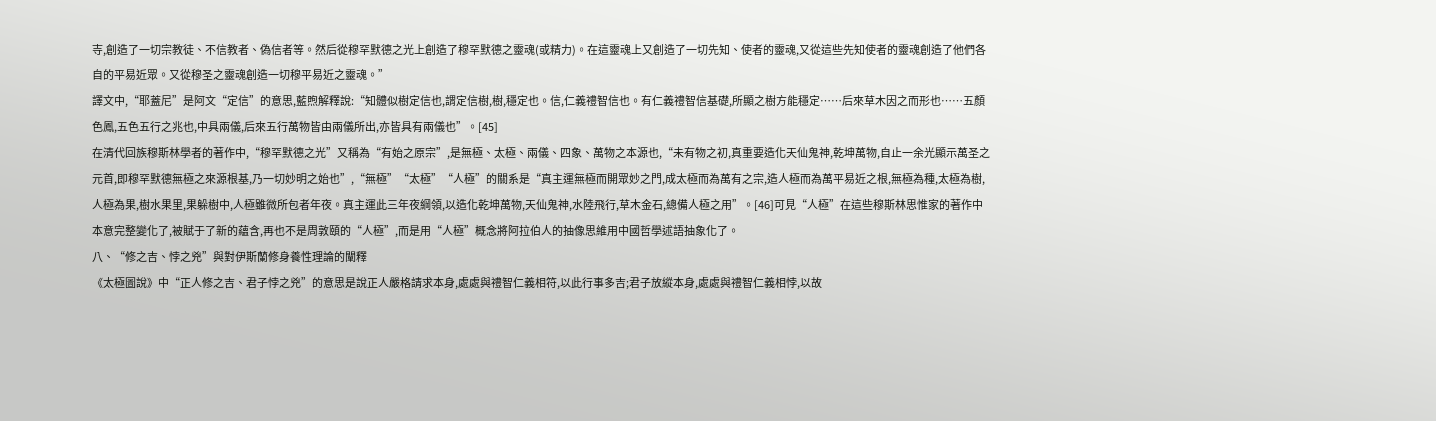寺,創造了一切宗教徒、不信教者、偽信者等。然后從穆罕默德之光上創造了穆罕默德之靈魂(或精力)。在這靈魂上又創造了一切先知、使者的靈魂,又從這些先知使者的靈魂創造了他們各自的平易近眾。又從穆圣之靈魂創造一切穆平易近之靈魂。”
譯文中,“耶蓋尼”是阿文“定信”的意思,藍煦解釋說:“知體似樹定信也,謂定信樹,樹,穩定也。信,仁義禮智信也。有仁義禮智信基礎,所顯之樹方能穩定……后來草木因之而形也……五顏色鳳,五色五行之兆也,中具兩儀,后來五行萬物皆由兩儀所出,亦皆具有兩儀也”。[45]
在清代回族穆斯林學者的著作中,“穆罕默德之光”又稱為“有始之原宗”,是無極、太極、兩儀、四象、萬物之本源也,“未有物之初,真重要造化天仙鬼神,乾坤萬物,自止一余光顯示萬圣之元首,即穆罕默德無極之來源根基,乃一切妙明之始也”,“無極”“太極”“人極”的關系是“真主運無極而開眾妙之門,成太極而為萬有之宗,造人極而為萬平易近之根,無極為種,太極為樹,人極為果,樹水果里,果躲樹中,人極雖微所包者年夜。真主運此三年夜綱領,以造化乾坤萬物,天仙鬼神,水陸飛行,草木金石,總備人極之用”。[46]可見“人極”在這些穆斯林思惟家的著作中本意完整變化了,被賦于了新的蘊含,再也不是周敦頤的“人極”,而是用“人極”概念將阿拉伯人的抽像思維用中國哲學述語抽象化了。
八、“修之吉、悖之兇”與對伊斯蘭修身養性理論的闡釋
《太極圖說》中“正人修之吉、君子悖之兇”的意思是說正人嚴格請求本身,處處與禮智仁義相符,以此行事多吉;君子放縱本身,處處與禮智仁義相悖,以故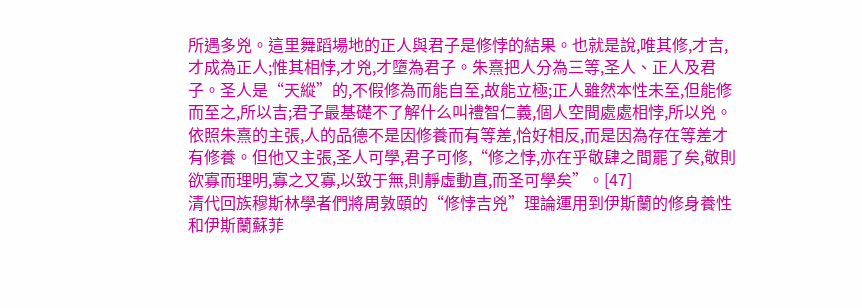所遇多兇。這里舞蹈場地的正人與君子是修悖的結果。也就是說,唯其修,才吉,才成為正人;惟其相悖,才兇,才墮為君子。朱熹把人分為三等,圣人、正人及君子。圣人是“天縱”的,不假修為而能自至,故能立極;正人雖然本性未至,但能修而至之,所以吉;君子最基礎不了解什么叫禮智仁義,個人空間處處相悖,所以兇。依照朱熹的主張,人的品德不是因修養而有等差,恰好相反,而是因為存在等差才有修養。但他又主張,圣人可學,君子可修,“修之悖,亦在乎敬肆之間罷了矣,敬則欲寡而理明,寡之又寡,以致于無,則靜虛動直,而圣可學矣”。[47]
清代回族穆斯林學者們將周敦頤的“修悖吉兇”理論運用到伊斯蘭的修身養性和伊斯蘭蘇菲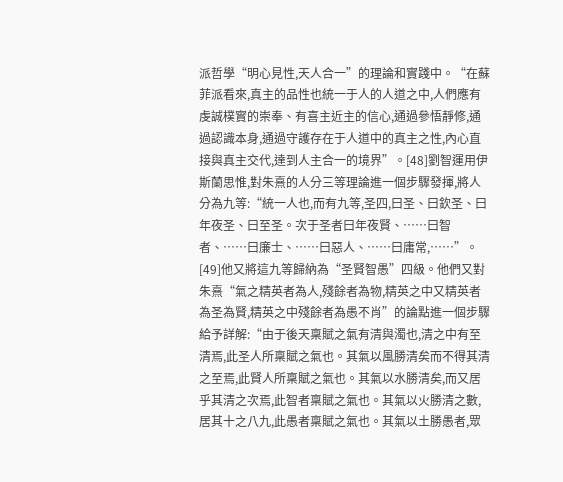派哲學“明心見性,天人合一”的理論和實踐中。“在蘇菲派看來,真主的品性也統一于人的人道之中,人們應有虔誠樸實的崇奉、有喜主近主的信心,通過參悟靜修,通過認識本身,通過守護存在于人道中的真主之性,內心直接與真主交代,達到人主合一的境界”。[48]劉智運用伊斯蘭思惟,對朱熹的人分三等理論進一個步驟發揮,將人分為九等:“統一人也,而有九等,圣四,曰圣、曰欽圣、曰年夜圣、曰至圣。次于圣者曰年夜賢、……曰智者、……曰廉士、……曰惡人、……曰庸常,……”。[49]他又將這九等歸納為“圣賢智愚”四級。他們又對朱熹“氣之精英者為人,殘餘者為物,精英之中又精英者為圣為賢,精英之中殘餘者為愚不肖”的論點進一個步驟給予詳解:“由于後天稟賦之氣有清與濁也,清之中有至清焉,此圣人所稟賦之氣也。其氣以風勝清矣而不得其清之至焉,此賢人所稟賦之氣也。其氣以水勝清矣,而又居乎其清之次焉,此智者稟賦之氣也。其氣以火勝清之數,居其十之八九,此愚者稟賦之氣也。其氣以土勝愚者,眾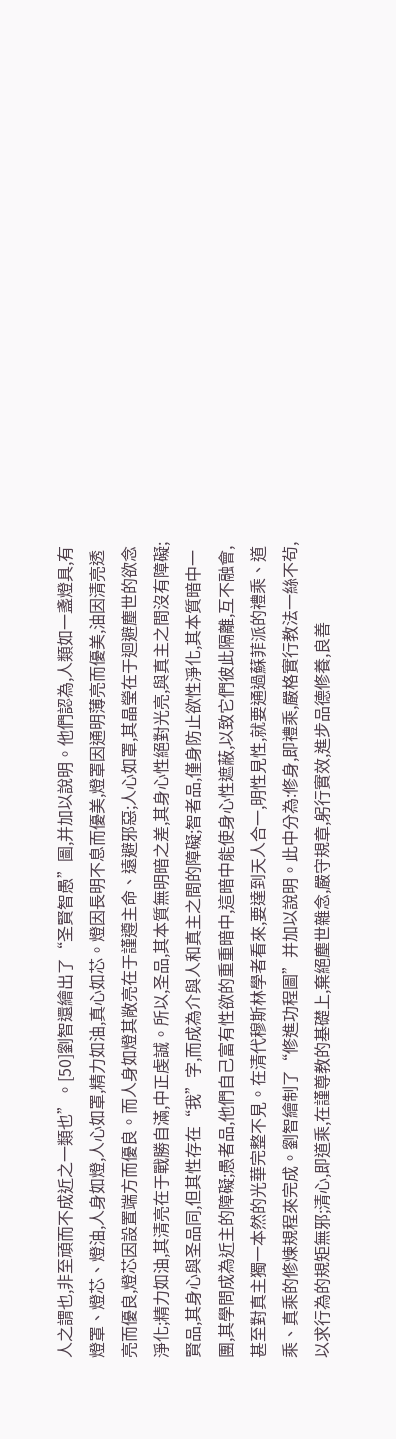人之謂也,非至頑而不成近之一類也”。[50]劉智還繪出了“圣賢智愚”圖,并加以說明。他們認為,人類如一盞燈具,有燈罩、燈芯、燈油,人身如燈,人心如罩,精力如油,真心如芯。燈因長明不息而優美,燈罩因通明薄亮而優美,油因清亮透亮而優良,燈芯因設置端方而優良。而人身如燈其敞亮在于謹遵主命、遠避邪惡;人心如罩,其晶瑩在于迴避塵世的欲念淨化;精力如油,其清亮在于戰勝自滿,中正虔誠。所以,圣品,其本質無明暗之差,其身心性絕對光亮,與真主之間沒有障礙;賢品,其身心與圣品同,但其性存在“我”字,而成為介與人和真主之間的障礙;智者品,僅身防止欲性淨化,其本質暗中一團,其學問成為近主的障礙;愚者品,他們自己富有性欲的重重暗中,這暗中能使身心性遮蔽,以致它們彼此隔離,互不融會,甚至對真主獨一本然的光華完整不見。在清代穆斯林學者看來,要達到天人合一,明性見性,就要通過蘇菲派的禮乘、道乘、真乘的修煉規程來完成。劉智繪制了“修進功程圖”并加以說明。此中分為:修身,即禮乘,嚴格實行教法一絲不茍,以求行為的規矩無邪;清心,即道乘,在謹尊教的基礎上,棄絕塵世雜念,嚴守規章,躬行實效,進步品德修養,良善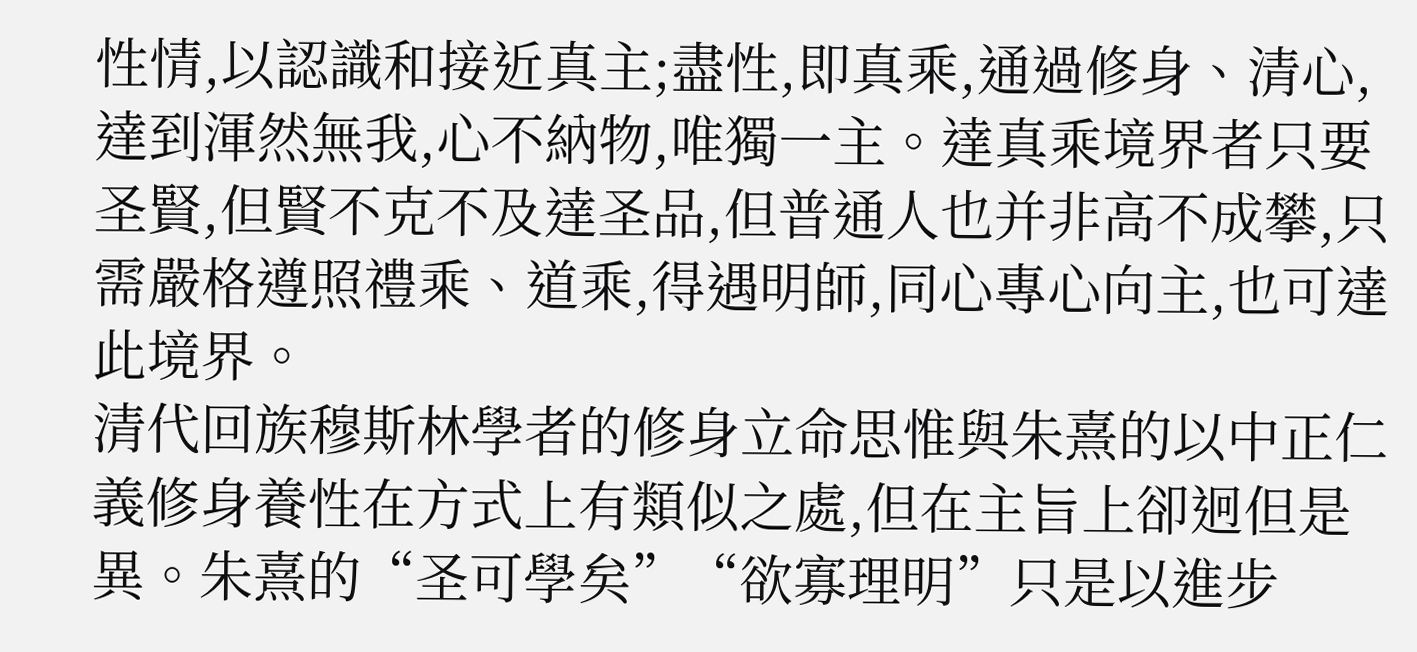性情,以認識和接近真主;盡性,即真乘,通過修身、清心,達到渾然無我,心不納物,唯獨一主。達真乘境界者只要圣賢,但賢不克不及達圣品,但普通人也并非高不成攀,只需嚴格遵照禮乘、道乘,得遇明師,同心專心向主,也可達此境界。
清代回族穆斯林學者的修身立命思惟與朱熹的以中正仁義修身養性在方式上有類似之處,但在主旨上卻迥但是異。朱熹的“圣可學矣”“欲寡理明”只是以進步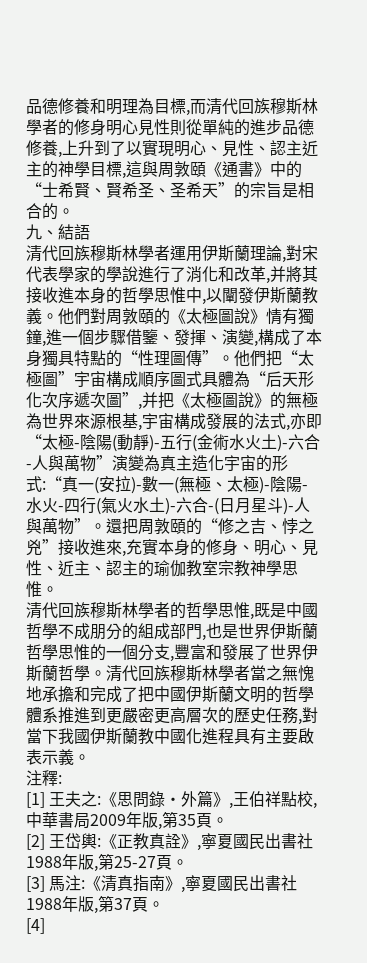品德修養和明理為目標,而清代回族穆斯林學者的修身明心見性則從單純的進步品德修養,上升到了以實現明心、見性、認主近主的神學目標,這與周敦頤《通書》中的“士希賢、賢希圣、圣希天”的宗旨是相合的。
九、結語
清代回族穆斯林學者運用伊斯蘭理論,對宋代表學家的學說進行了消化和改革,并將其接收進本身的哲學思惟中,以闡發伊斯蘭教義。他們對周敦頤的《太極圖說》情有獨鐘,進一個步驟借鑒、發揮、演變,構成了本身獨具特點的“性理圖傳”。他們把“太極圖”宇宙構成順序圖式具體為“后天形化次序遞次圖”,并把《太極圖說》的無極為世界來源根基,宇宙構成發展的法式,亦即“太極-陰陽(動靜)-五行(金術水火土)-六合-人與萬物”演變為真主造化宇宙的形式:“真一(安拉)-數一(無極、太極)-陰陽-水火-四行(氣火水土)-六合-(日月星斗)-人與萬物”。還把周敦頤的“修之吉、悖之兇”接收進來,充實本身的修身、明心、見性、近主、認主的瑜伽教室宗教神學思惟。
清代回族穆斯林學者的哲學思惟,既是中國哲學不成朋分的組成部門,也是世界伊斯蘭哲學思惟的一個分支,豐富和發展了世界伊斯蘭哲學。清代回族穆斯林學者當之無愧地承擔和完成了把中國伊斯蘭文明的哲學體系推進到更嚴密更高層次的歷史任務,對當下我國伊斯蘭教中國化進程具有主要啟表示義。
注釋:
[1] 王夫之:《思問錄·外篇》,王伯祥點校,中華書局2009年版,第35頁。
[2] 王岱輿:《正教真詮》,寧夏國民出書社1988年版,第25-27頁。
[3] 馬注:《清真指南》,寧夏國民出書社1988年版,第37頁。
[4]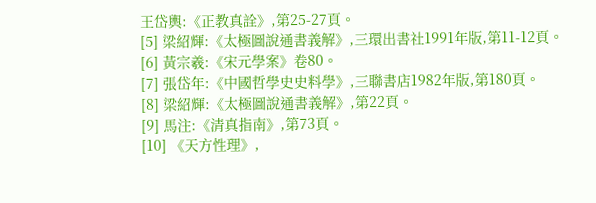王岱輿:《正教真詮》,第25-27頁。
[5] 梁紹輝:《太極圖說通書義解》,三環出書社1991年版,第11-12頁。
[6] 黃宗羲:《宋元學案》卷80。
[7] 張岱年:《中國哲學史史料學》,三聯書店1982年版,第180頁。
[8] 梁紹輝:《太極圖說通書義解》,第22頁。
[9] 馬注:《清真指南》,第73頁。
[10] 《天方性理》,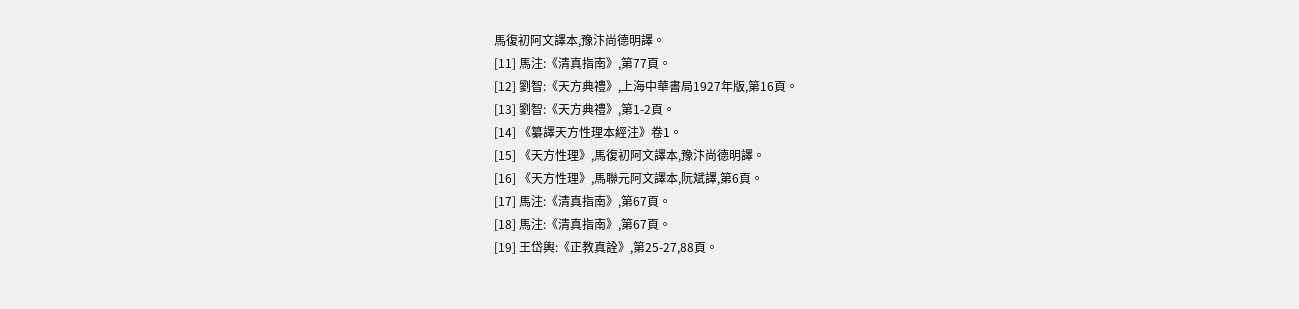馬復初阿文譯本,豫汴尚德明譯。
[11] 馬注:《清真指南》,第77頁。
[12] 劉智:《天方典禮》,上海中華書局1927年版,第16頁。
[13] 劉智:《天方典禮》,第1-2頁。
[14] 《纂譯天方性理本經注》卷1。
[15] 《天方性理》,馬復初阿文譯本,豫汴尚德明譯。
[16] 《天方性理》,馬聯元阿文譯本,阮斌譯,第6頁。
[17] 馬注:《清真指南》,第67頁。
[18] 馬注:《清真指南》,第67頁。
[19] 王岱輿:《正教真詮》,第25-27,88頁。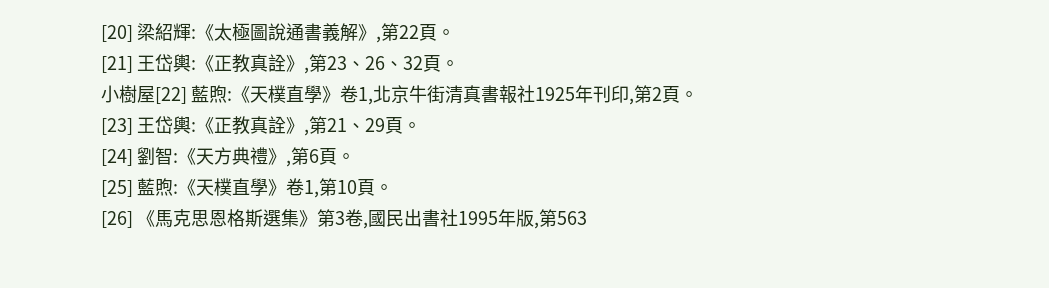[20] 梁紹輝:《太極圖說通書義解》,第22頁。
[21] 王岱輿:《正教真詮》,第23、26、32頁。
小樹屋[22] 藍煦:《天樸直學》卷1,北京牛街清真書報社1925年刊印,第2頁。
[23] 王岱輿:《正教真詮》,第21、29頁。
[24] 劉智:《天方典禮》,第6頁。
[25] 藍煦:《天樸直學》卷1,第10頁。
[26] 《馬克思恩格斯選集》第3卷,國民出書社1995年版,第563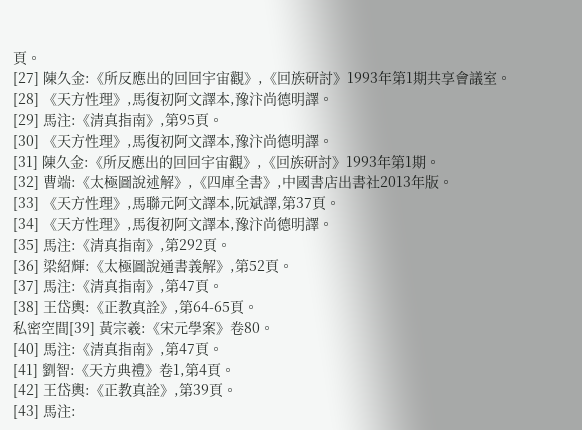頁。
[27] 陳久金:《所反應出的回回宇宙觀》,《回族研討》1993年第1期共享會議室。
[28] 《天方性理》,馬復初阿文譯本,豫汴尚德明譯。
[29] 馬注:《清真指南》,第95頁。
[30] 《天方性理》,馬復初阿文譯本,豫汴尚德明譯。
[31] 陳久金:《所反應出的回回宇宙觀》,《回族研討》1993年第1期。
[32] 曹端:《太極圖說述解》,《四庫全書》,中國書店出書社2013年版。
[33] 《天方性理》,馬聯元阿文譯本,阮斌譯,第37頁。
[34] 《天方性理》,馬復初阿文譯本,豫汴尚德明譯。
[35] 馬注:《清真指南》,第292頁。
[36] 梁紹輝:《太極圖說通書義解》,第52頁。
[37] 馬注:《清真指南》,第47頁。
[38] 王岱輿:《正教真詮》,第64-65頁。
私密空間[39] 黃宗羲:《宋元學案》卷80。
[40] 馬注:《清真指南》,第47頁。
[41] 劉智:《天方典禮》卷1,第4頁。
[42] 王岱輿:《正教真詮》,第39頁。
[43] 馬注: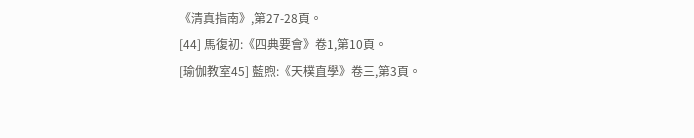《清真指南》,第27-28頁。
[44] 馬復初:《四典要會》卷1,第10頁。
[瑜伽教室45] 藍煦:《天樸直學》卷三,第3頁。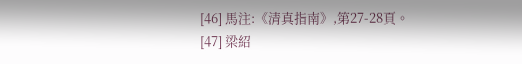[46] 馬注:《清真指南》,第27-28頁。
[47] 梁紹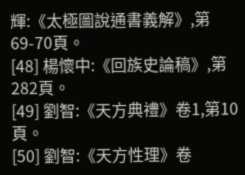輝:《太極圖說通書義解》,第69-70頁。
[48] 楊懷中:《回族史論稿》,第282頁。
[49] 劉智:《天方典禮》卷1,第10頁。
[50] 劉智:《天方性理》卷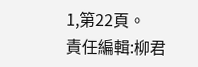1,第22頁。
責任編輯:柳君